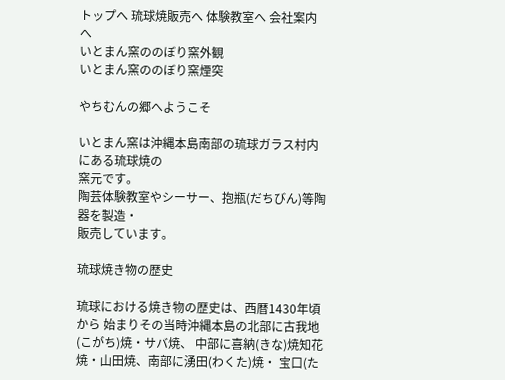トップへ 琉球焼販売へ 体験教室へ 会社案内へ
いとまん窯ののぼり窯外観
いとまん窯ののぼり窯煙突

やちむんの郷へようこそ

いとまん窯は沖縄本島南部の琉球ガラス村内にある琉球焼の
窯元です。
陶芸体験教室やシーサー、抱瓶(だちびん)等陶器を製造・
販売しています。

琉球焼き物の歴史

琉球における焼き物の歴史は、西暦1430年頃から 始まりその当時沖縄本島の北部に古我地(こがち)焼・サバ焼、 中部に喜納(きな)焼知花焼・山田焼、南部に湧田(わくた)焼・ 宝口(た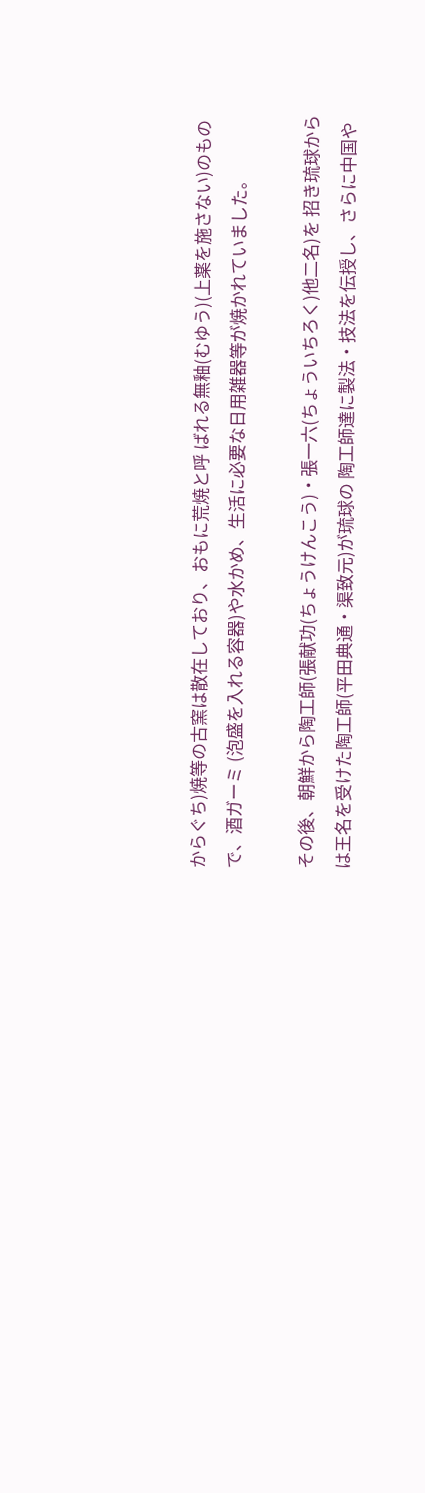からぐち)焼等の古窯は散在しており、おもに荒焼と呼 ばれる無釉(むゆう)(上薬を施さない)のもので、酒ガーミ (泡盛を入れる容器)や水かめ、生活に必要な日用雑器等が焼かれていました。

その後、朝鮮から陶工師(張献功(ちょうけんこう)・張一六(ちょういちろく)他二名)を 招き琉球からは王名を受けた陶工師(平田典通・渠致元)が琉球の 陶工師達に製法・技法を伝授し、さらに中国や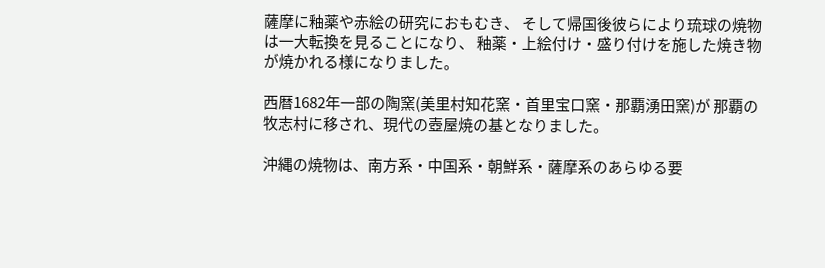薩摩に釉薬や赤絵の研究におもむき、 そして帰国後彼らにより琉球の焼物は一大転換を見ることになり、 釉薬・上絵付け・盛り付けを施した焼き物が焼かれる様になりました。

西暦1682年一部の陶窯(美里村知花窯・首里宝口窯・那覇湧田窯)が 那覇の牧志村に移され、現代の壺屋焼の基となりました。

沖縄の焼物は、南方系・中国系・朝鮮系・薩摩系のあらゆる要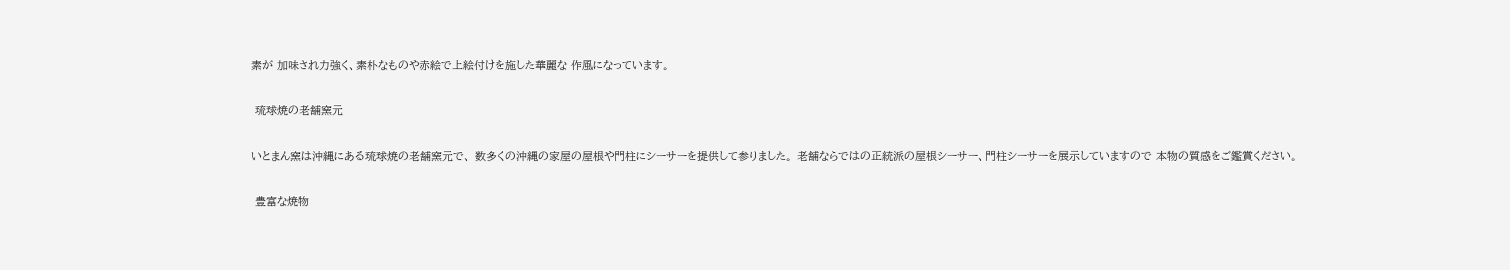素が 加味され力強く、素朴なものや赤絵で上絵付けを施した華麗な 作風になっています。

 琉球焼の老舗窯元

いとまん窯は沖縄にある琉球焼の老舗窯元で、 数多くの沖縄の家屋の屋根や門柱にシーサーを提供して参りました。 老舗ならではの正統派の屋根シーサー、門柱シーサーを展示していますので 本物の質感をご鑑賞ください。

 豊富な焼物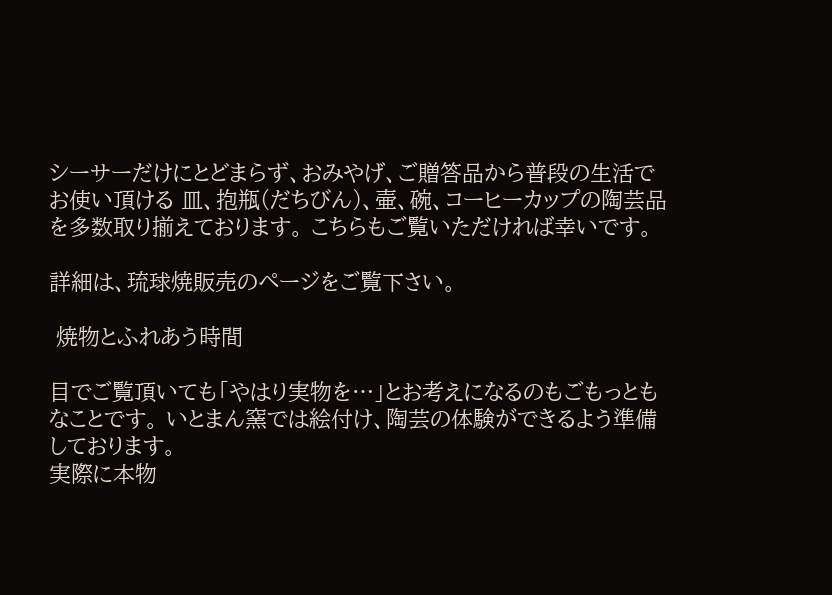シーサーだけにとどまらず、おみやげ、ご贈答品から普段の生活でお使い頂ける 皿、抱瓶(だちびん)、壷、碗、コーヒーカップの陶芸品を多数取り揃えております。 こちらもご覧いただければ幸いです。

詳細は、琉球焼販売のページをご覧下さい。

 焼物とふれあう時間

目でご覧頂いても「やはり実物を…」とお考えになるのもごもっともなことです。 いとまん窯では絵付け、陶芸の体験ができるよう準備しております。
実際に本物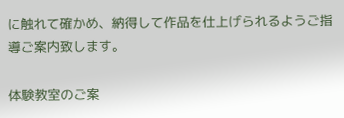に触れて確かめ、納得して作品を仕上げられるようご指導ご案内致します。

体験教室のご案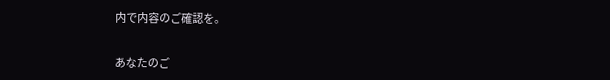内で内容のご確認を。


あなたのご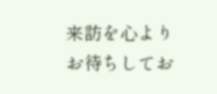来訪を心よりお待ちしてお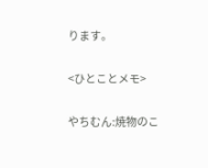ります。

<ひとことメモ>

やちむん:焼物のこ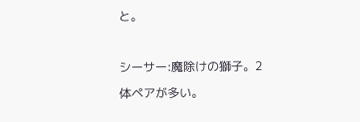と。

シーサー:魔除けの獅子。2体ペアが多い。